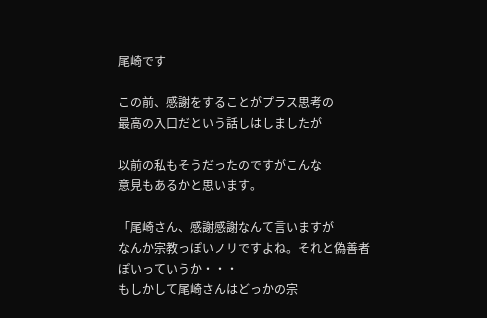尾崎です

この前、感謝をすることがプラス思考の
最高の入口だという話しはしましたが

以前の私もそうだったのですがこんな
意見もあるかと思います。

「尾崎さん、感謝感謝なんて言いますが
なんか宗教っぽいノリですよね。それと偽善者ぽいっていうか・・・
もしかして尾崎さんはどっかの宗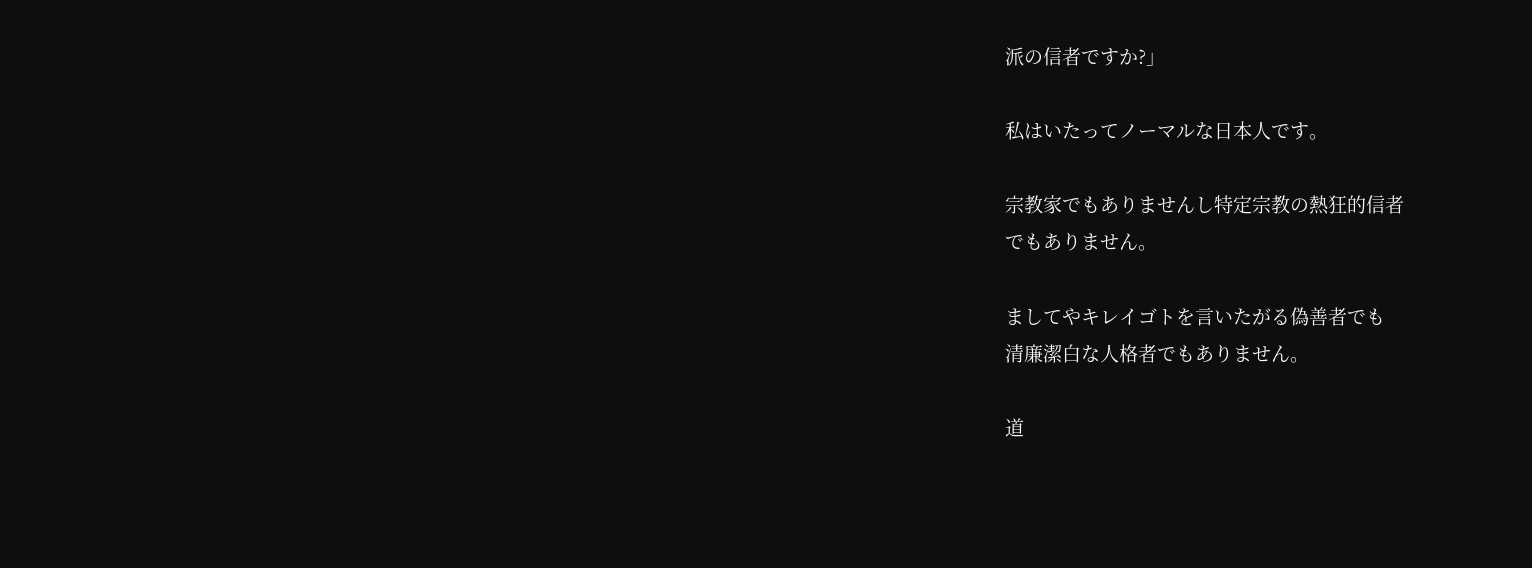派の信者ですか?」

私はいたってノーマルな日本人です。

宗教家でもありませんし特定宗教の熱狂的信者
でもありません。

ましてやキレイゴトを言いたがる偽善者でも
清廉潔白な人格者でもありません。

道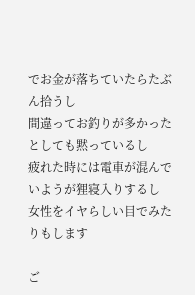でお金が落ちていたらたぶん拾うし
間違ってお釣りが多かったとしても黙っているし
疲れた時には電車が混んでいようが狸寝入りするし
女性をイヤらしい目でみたりもします

ご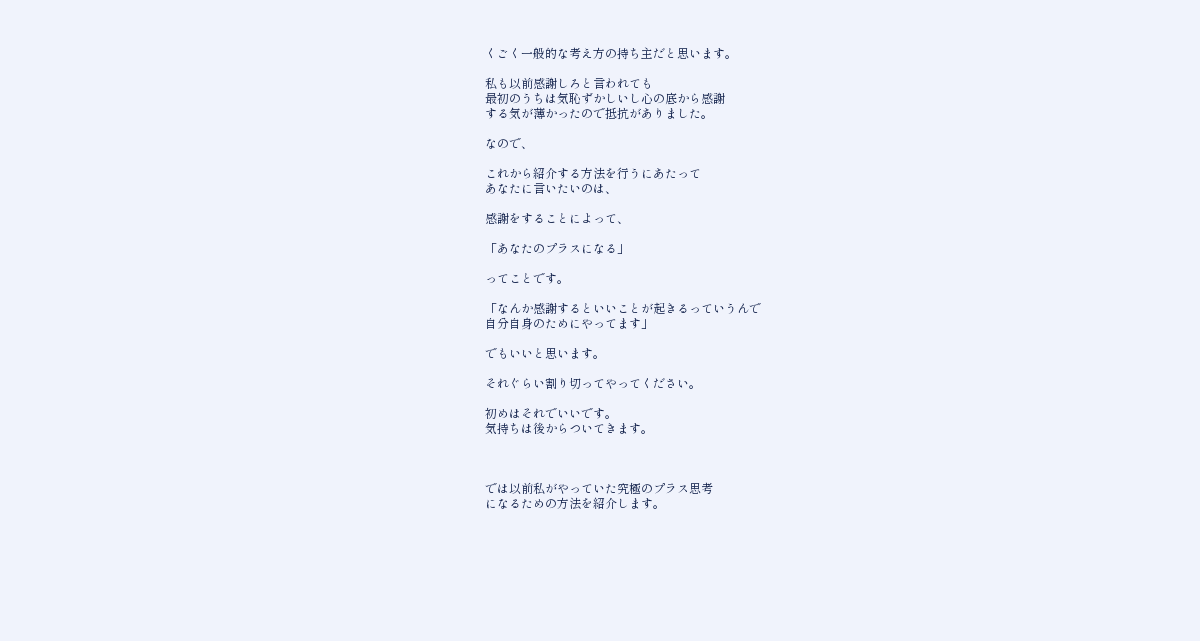くごく一般的な考え方の持ち主だと思います。

私も以前感謝しろと言われても
最初のうちは気恥ずかしいし心の底から感謝
する気が薄かったので抵抗がありました。

なので、

これから紹介する方法を行うにあたって
あなたに言いたいのは、

感謝をすることによって、

「あなたのプラスになる」

ってことです。

「なんか感謝するといいことが起きるっていうんで
自分自身のためにやってます」

でもいいと思います。

それぐらい割り切ってやってください。

初めはそれでいいです。
気持ちは後からついてきます。



では以前私がやっていた究極のプラス思考
になるための方法を紹介します。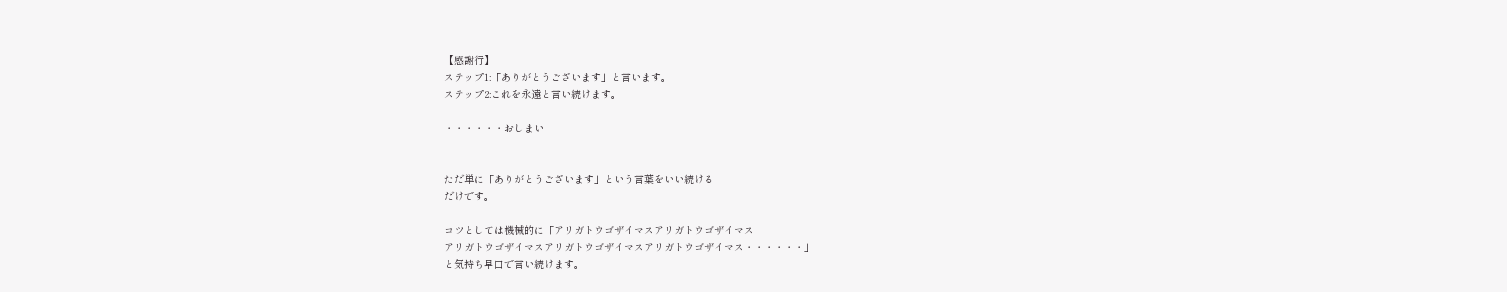【感謝行】
ステップ1:「ありがとうございます」と言います。
ステップ2:これを永遠と言い続けます。

・・・・・・おしまい


ただ単に「ありがとうございます」という言葉をいい続ける
だけです。

コツとしては機械的に「アリガトウゴザイマスアリガトウゴザイマス
アリガトウゴザイマスアリガトウゴザイマスアリガトウゴザイマス・・・・・・」
と気持ち早口で言い続けます。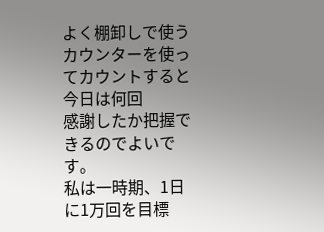よく棚卸しで使うカウンターを使ってカウントすると今日は何回
感謝したか把握できるのでよいです。
私は一時期、1日に1万回を目標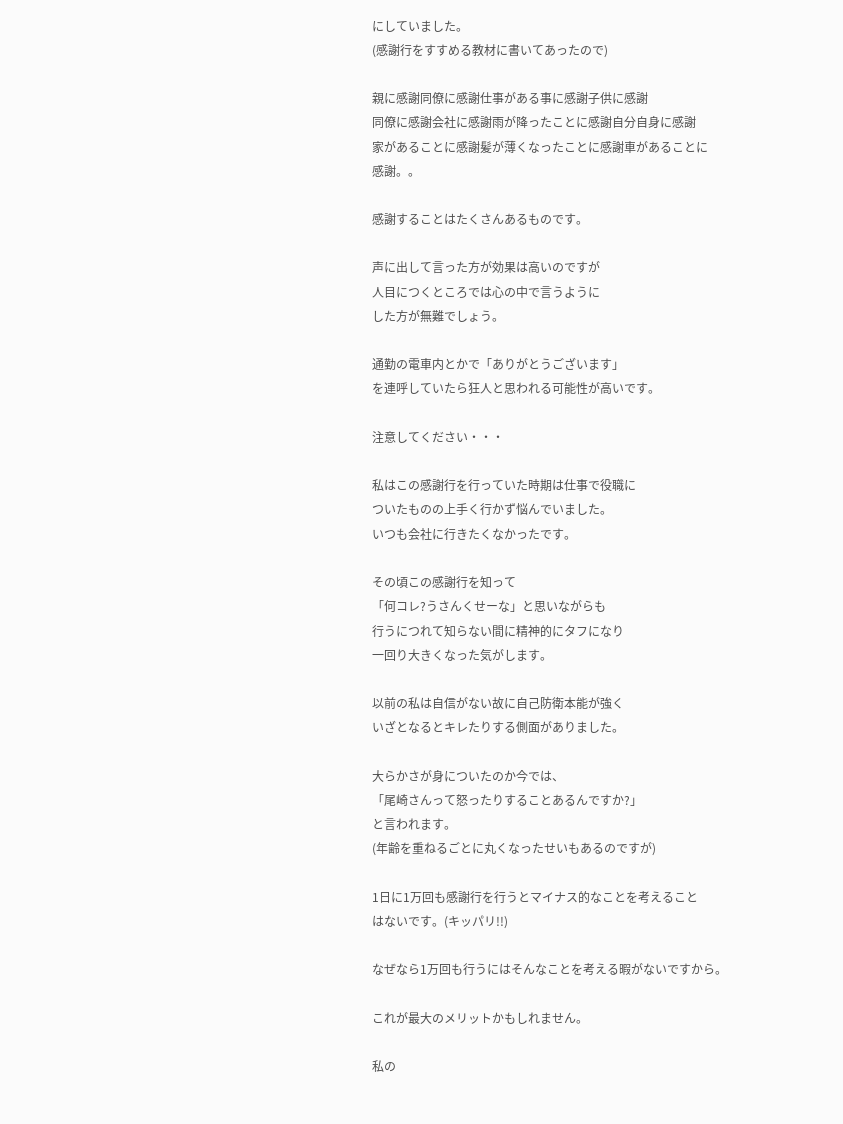にしていました。
(感謝行をすすめる教材に書いてあったので)

親に感謝同僚に感謝仕事がある事に感謝子供に感謝
同僚に感謝会社に感謝雨が降ったことに感謝自分自身に感謝
家があることに感謝髪が薄くなったことに感謝車があることに
感謝。。

感謝することはたくさんあるものです。

声に出して言った方が効果は高いのですが
人目につくところでは心の中で言うように
した方が無難でしょう。

通勤の電車内とかで「ありがとうございます」
を連呼していたら狂人と思われる可能性が高いです。

注意してください・・・

私はこの感謝行を行っていた時期は仕事で役職に
ついたものの上手く行かず悩んでいました。
いつも会社に行きたくなかったです。

その頃この感謝行を知って
「何コレ?うさんくせーな」と思いながらも
行うにつれて知らない間に精神的にタフになり
一回り大きくなった気がします。

以前の私は自信がない故に自己防衛本能が強く
いざとなるとキレたりする側面がありました。

大らかさが身についたのか今では、
「尾崎さんって怒ったりすることあるんですか?」
と言われます。
(年齢を重ねるごとに丸くなったせいもあるのですが)

1日に1万回も感謝行を行うとマイナス的なことを考えること
はないです。(キッパリ!!)

なぜなら1万回も行うにはそんなことを考える暇がないですから。

これが最大のメリットかもしれません。

私の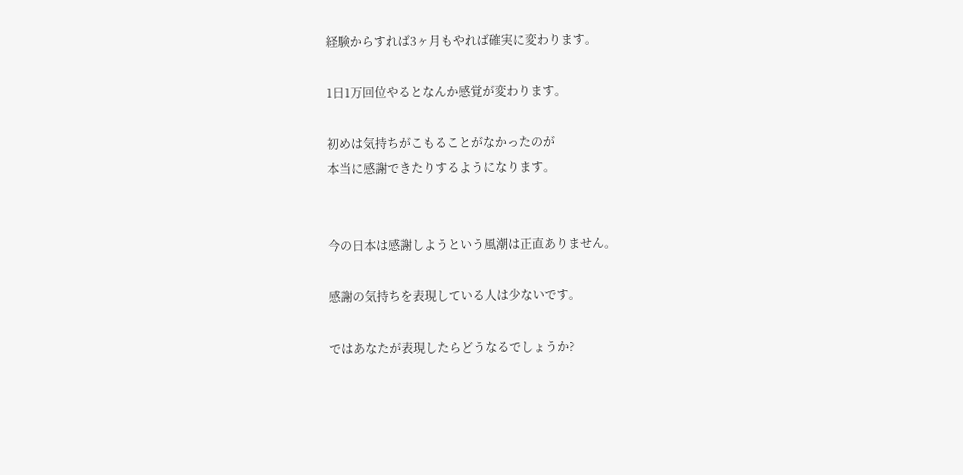経験からすれば3ヶ月もやれば確実に変わります。

1日1万回位やるとなんか感覚が変わります。

初めは気持ちがこもることがなかったのが
本当に感謝できたりするようになります。


今の日本は感謝しようという風潮は正直ありません。

感謝の気持ちを表現している人は少ないです。

ではあなたが表現したらどうなるでしょうか?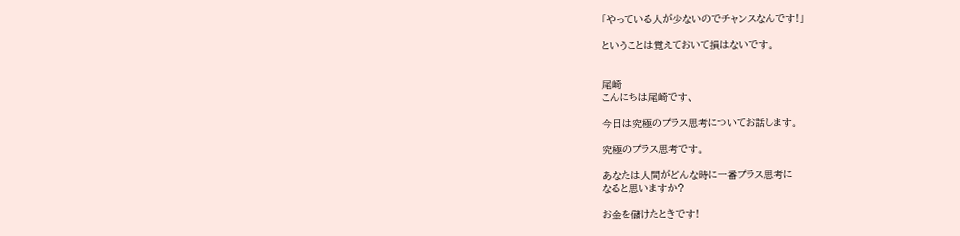「やっている人が少ないのでチャンスなんです!」

ということは覚えておいて損はないです。


尾崎
こんにちは尾崎です、

今日は究極のプラス思考についてお話します。

究極のプラス思考です。

あなたは人間がどんな時に一番プラス思考に
なると思いますか?

お金を儲けたときです!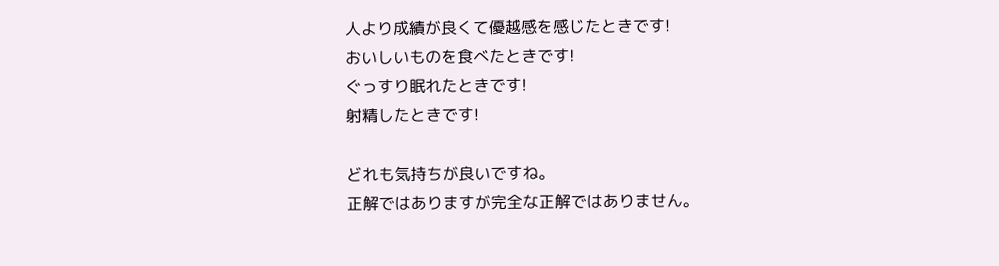人より成績が良くて優越感を感じたときです!
おいしいものを食べたときです!
ぐっすり眠れたときです!
射精したときです!

どれも気持ちが良いですね。
正解ではありますが完全な正解ではありません。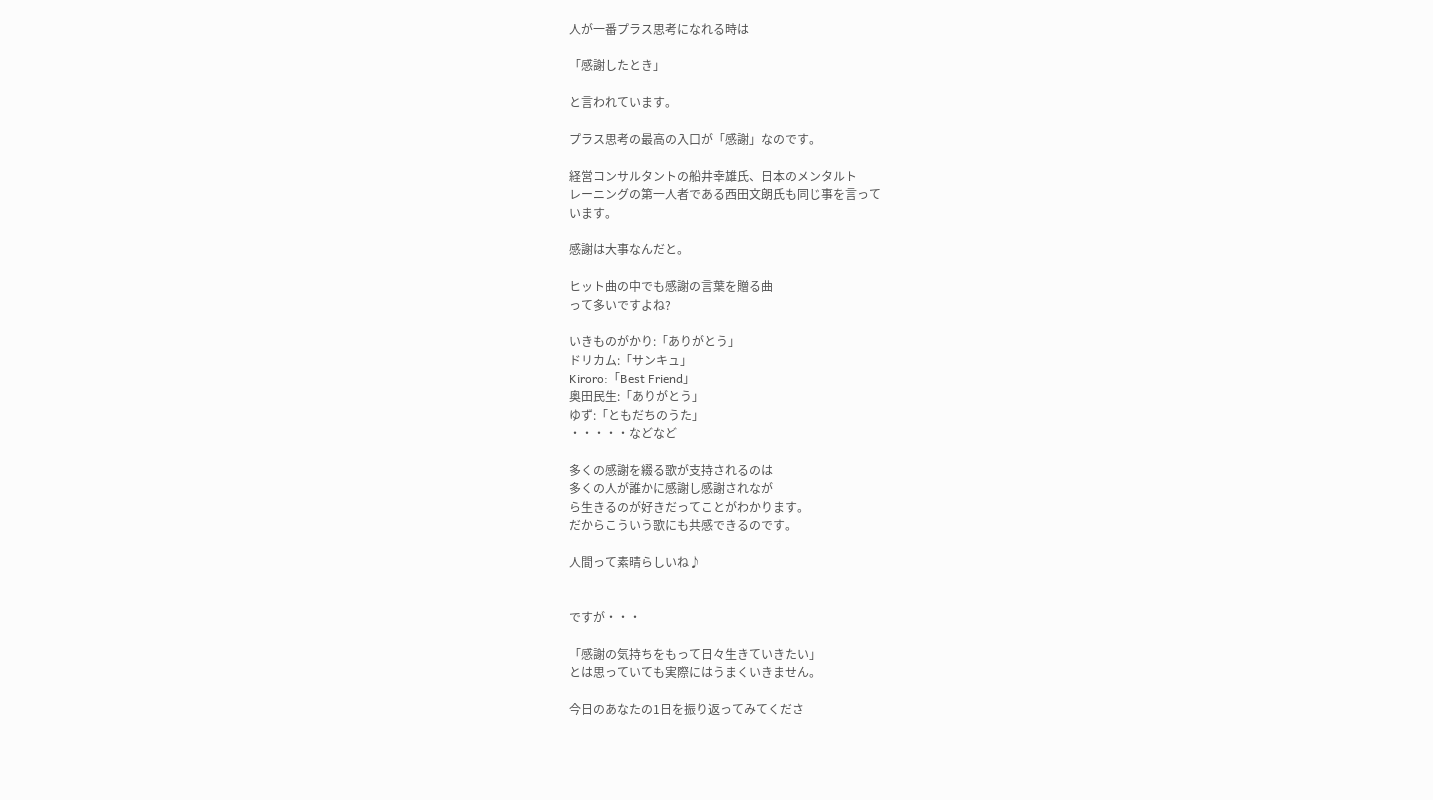人が一番プラス思考になれる時は

「感謝したとき」

と言われています。

プラス思考の最高の入口が「感謝」なのです。

経営コンサルタントの船井幸雄氏、日本のメンタルト
レーニングの第一人者である西田文朗氏も同じ事を言って
います。

感謝は大事なんだと。

ヒット曲の中でも感謝の言葉を贈る曲
って多いですよね?

いきものがかり:「ありがとう」
ドリカム:「サンキュ」
Kiroro:「Best Friend」
奥田民生:「ありがとう」
ゆず:「ともだちのうた」
・・・・・などなど

多くの感謝を綴る歌が支持されるのは
多くの人が誰かに感謝し感謝されなが
ら生きるのが好きだってことがわかります。
だからこういう歌にも共感できるのです。

人間って素晴らしいね♪


ですが・・・

「感謝の気持ちをもって日々生きていきたい」
とは思っていても実際にはうまくいきません。

今日のあなたの1日を振り返ってみてくださ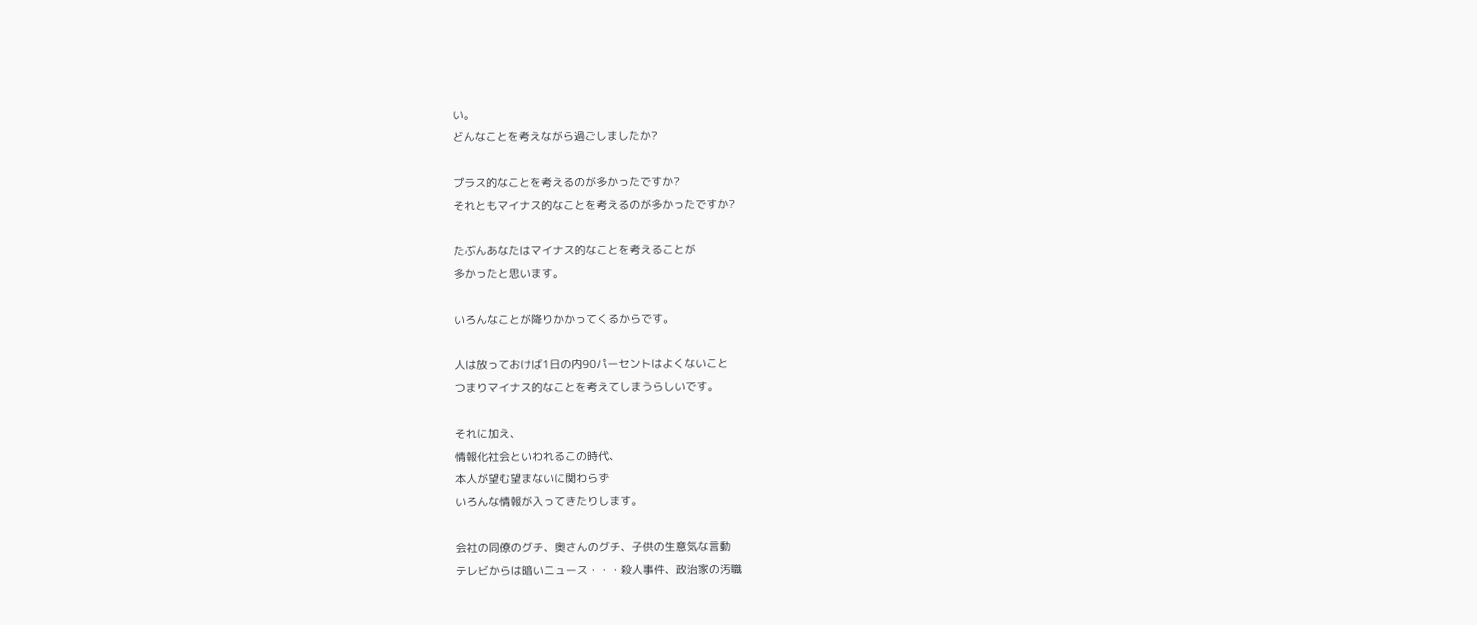い。
どんなことを考えながら過ごしましたか?

プラス的なことを考えるのが多かったですか?
それともマイナス的なことを考えるのが多かったですか?

たぶんあなたはマイナス的なことを考えることが
多かったと思います。

いろんなことが降りかかってくるからです。

人は放っておけば1日の内90パーセントはよくないこと
つまりマイナス的なことを考えてしまうらしいです。

それに加え、
情報化社会といわれるこの時代、
本人が望む望まないに関わらず
いろんな情報が入ってきたりします。

会社の同僚のグチ、奥さんのグチ、子供の生意気な言動
テレビからは暗いニュース・・・殺人事件、政治家の汚職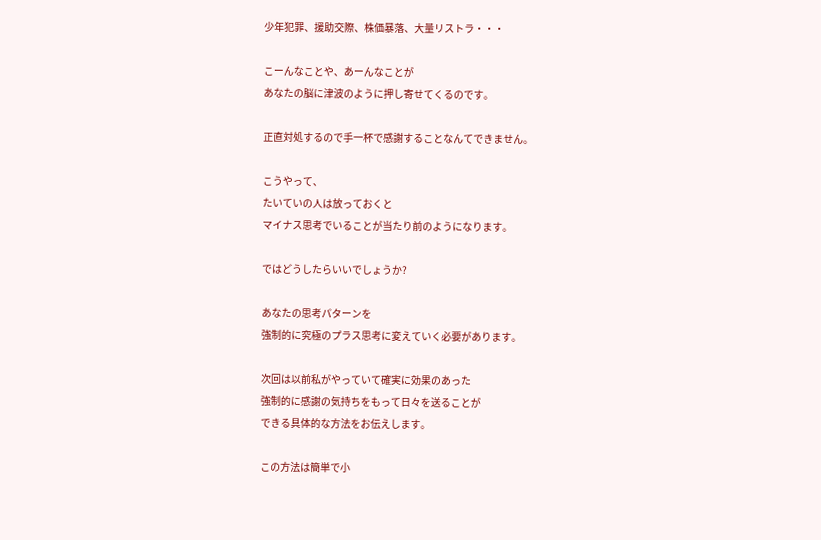少年犯罪、援助交際、株価暴落、大量リストラ・・・

こーんなことや、あーんなことが
あなたの脳に津波のように押し寄せてくるのです。

正直対処するので手一杯で感謝することなんてできません。

こうやって、
たいていの人は放っておくと
マイナス思考でいることが当たり前のようになります。

ではどうしたらいいでしょうか?

あなたの思考パターンを
強制的に究極のプラス思考に変えていく必要があります。

次回は以前私がやっていて確実に効果のあった
強制的に感謝の気持ちをもって日々を送ることが
できる具体的な方法をお伝えします。

この方法は簡単で小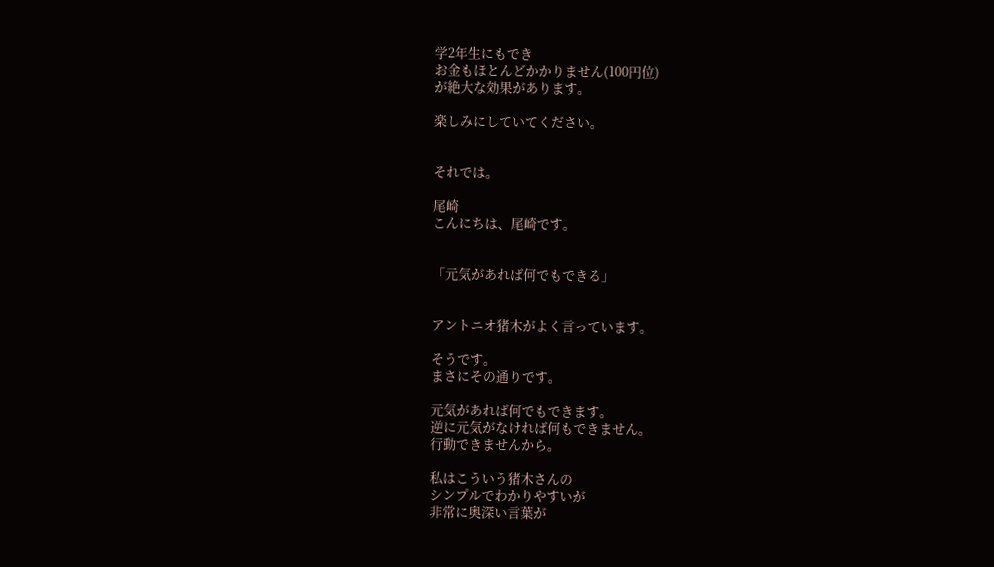学2年生にもでき
お金もほとんどかかりません(100円位)
が絶大な効果があります。

楽しみにしていてください。


それでは。

尾崎
こんにちは、尾崎です。


「元気があれば何でもできる」


アントニオ猪木がよく言っています。

そうです。
まさにその通りです。

元気があれば何でもできます。
逆に元気がなければ何もできません。
行動できませんから。

私はこういう猪木さんの
シンプルでわかりやすいが
非常に奥深い言葉が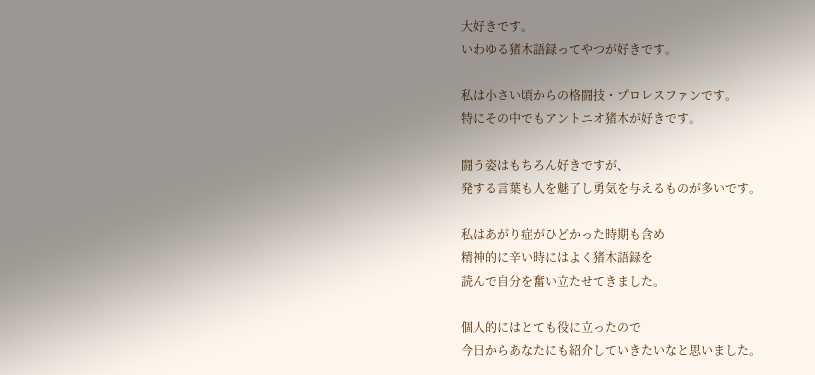大好きです。
いわゆる猪木語録ってやつが好きです。

私は小さい頃からの格闘技・プロレスファンです。
特にその中でもアントニオ猪木が好きです。

闘う姿はもちろん好きですが、
発する言葉も人を魅了し勇気を与えるものが多いです。

私はあがり症がひどかった時期も含め
精神的に辛い時にはよく猪木語録を
読んで自分を奮い立たせてきました。

個人的にはとても役に立ったので
今日からあなたにも紹介していきたいなと思いました。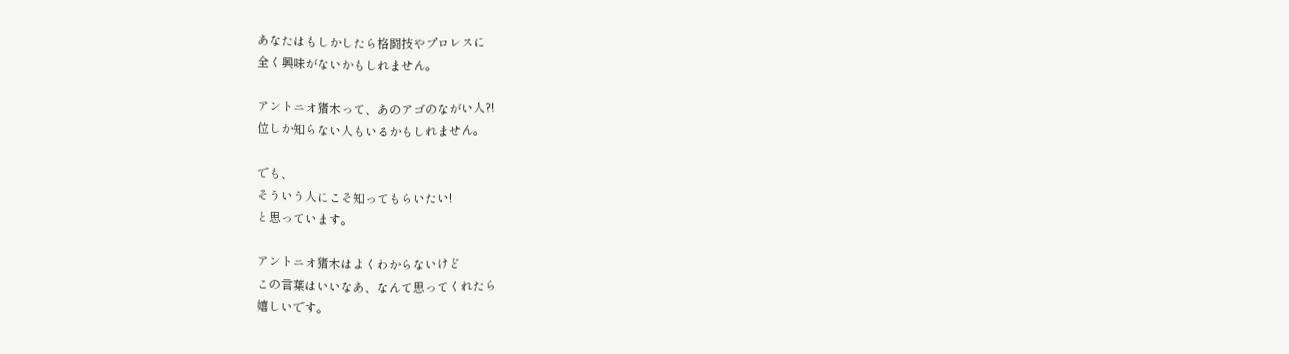あなたはもしかしたら格闘技やプロレスに
全く興味がないかもしれません。

アントニオ猪木って、あのアゴのながい人?!
位しか知らない人もいるかもしれません。

でも、
そういう人にこそ知ってもらいたい!
と思っています。

アントニオ猪木はよくわからないけど
この言葉はいいなあ、なんて思ってくれたら
嬉しいです。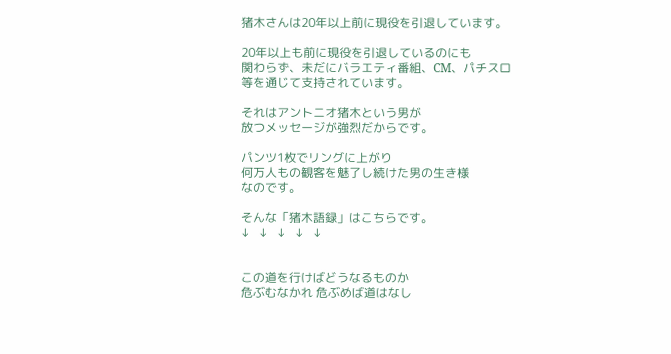猪木さんは20年以上前に現役を引退しています。

20年以上も前に現役を引退しているのにも
関わらず、未だにバラエティ番組、CM、パチスロ
等を通じて支持されています。

それはアントニオ猪木という男が
放つメッセージが強烈だからです。

パンツ1枚でリングに上がり
何万人もの観客を魅了し続けた男の生き様
なのです。

そんな「猪木語録」はこちらです。
↓   ↓   ↓   ↓   ↓


この道を行けばどうなるものか
危ぶむなかれ 危ぶめば道はなし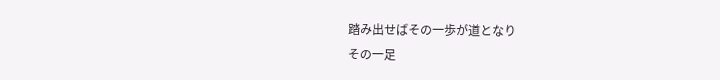踏み出せばその一歩が道となり
その一足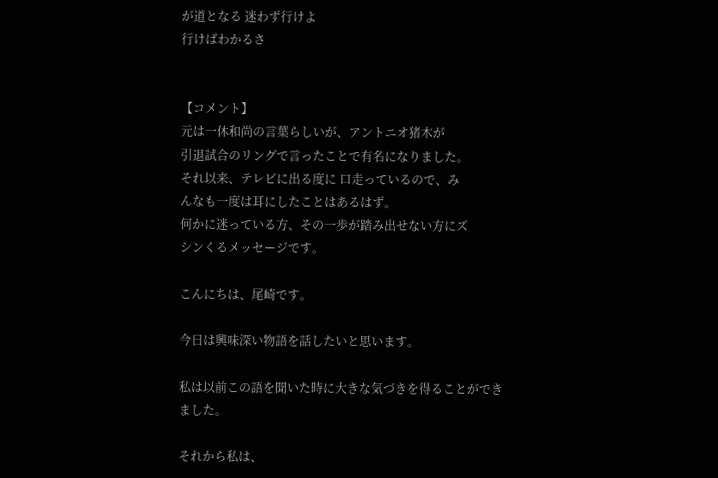が道となる 迷わず行けよ
行けばわかるさ


【コメント】
元は一休和尚の言葉らしいが、アントニオ猪木が
引退試合のリングで言ったことで有名になりました。
それ以来、テレビに出る度に 口走っているので、み
んなも一度は耳にしたことはあるはず。
何かに迷っている方、その一歩が踏み出せない方にズ
シンくるメッセージです。

こんにちは、尾崎です。

今日は興味深い物語を話したいと思います。

私は以前この語を聞いた時に大きな気づきを得ることができ
ました。

それから私は、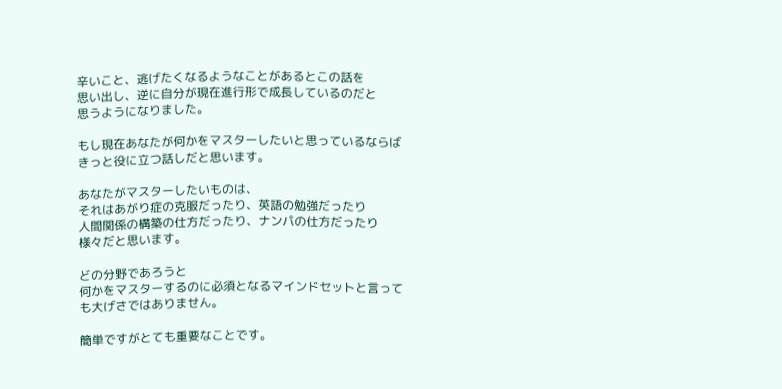辛いこと、逃げたくなるようなことがあるとこの話を
思い出し、逆に自分が現在進行形で成長しているのだと
思うようになりました。

もし現在あなたが何かをマスターしたいと思っているならば
きっと役に立つ話しだと思います。

あなたがマスターしたいものは、
それはあがり症の克服だったり、英語の勉強だったり
人間関係の構築の仕方だったり、ナンパの仕方だったり
様々だと思います。

どの分野であろうと
何かをマスターするのに必須となるマインドセットと言って
も大げさではありません。

簡単ですがとても重要なことです。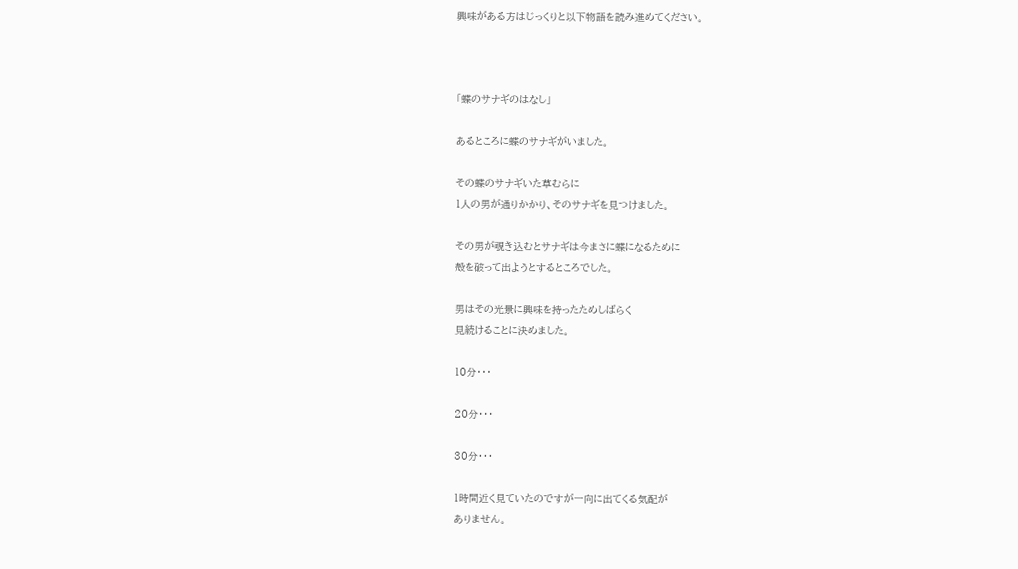興味がある方はじっくりと以下物語を読み進めてください。



「蝶のサナギのはなし」

あるところに蝶のサナギがいました。

その蝶のサナギいた草むらに
1人の男が通りかかり、そのサナギを見つけました。

その男が覗き込むとサナギは今まさに蝶になるために
殻を破って出ようとするところでした。

男はその光景に興味を持ったためしばらく
見続けることに決めました。

10分・・・

20分・・・

30分・・・

1時間近く見ていたのですが一向に出てくる気配が
ありません。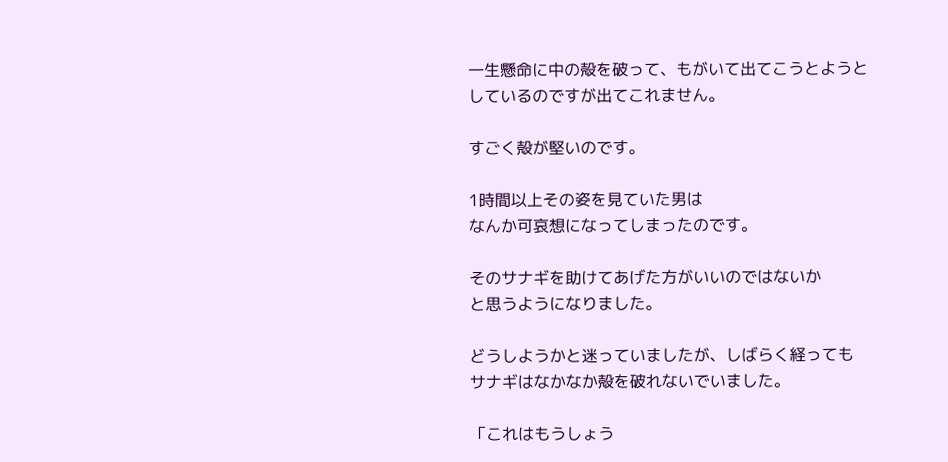一生懸命に中の殻を破って、もがいて出てこうとようと
しているのですが出てこれません。

すごく殻が堅いのです。

1時間以上その姿を見ていた男は
なんか可哀想になってしまったのです。

そのサナギを助けてあげた方がいいのではないか
と思うようになりました。

どうしようかと迷っていましたが、しばらく経っても
サナギはなかなか殻を破れないでいました。

「これはもうしょう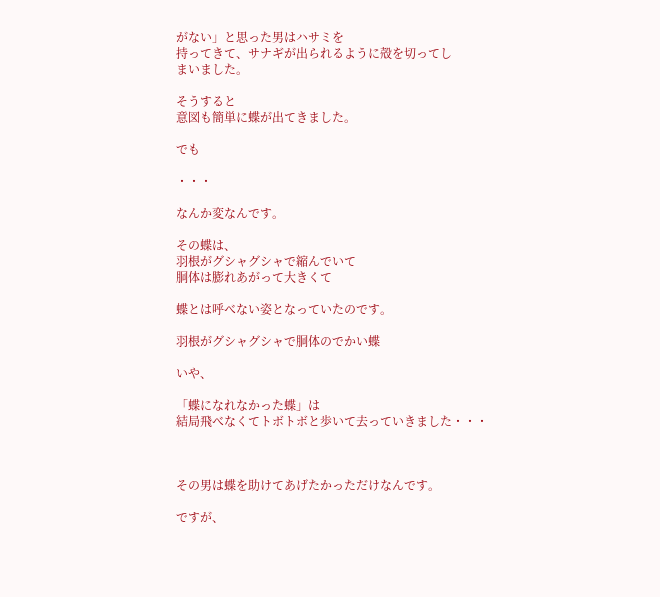がない」と思った男はハサミを
持ってきて、サナギが出られるように殻を切ってし
まいました。

そうすると
意図も簡単に蝶が出てきました。

でも

・・・

なんか変なんです。

その蝶は、
羽根がグシャグシャで縮んでいて
胴体は膨れあがって大きくて

蝶とは呼べない姿となっていたのです。

羽根がグシャグシャで胴体のでかい蝶

いや、

「蝶になれなかった蝶」は
結局飛べなくてトボトボと歩いて去っていきました・・・



その男は蝶を助けてあげたかっただけなんです。

ですが、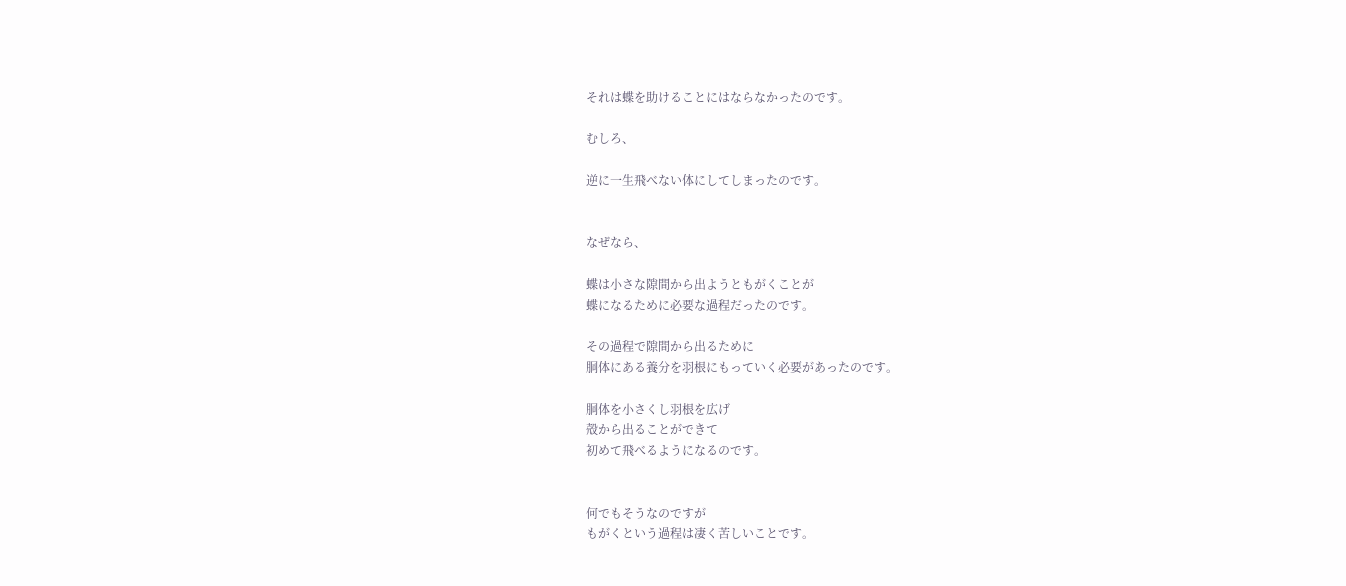それは蝶を助けることにはならなかったのです。

むしろ、

逆に一生飛べない体にしてしまったのです。


なぜなら、

蝶は小さな隙間から出ようともがくことが
蝶になるために必要な過程だったのです。

その過程で隙間から出るために
胴体にある養分を羽根にもっていく必要があったのです。

胴体を小さくし羽根を広げ
殻から出ることができて
初めて飛べるようになるのです。


何でもそうなのですが
もがくという過程は凄く苦しいことです。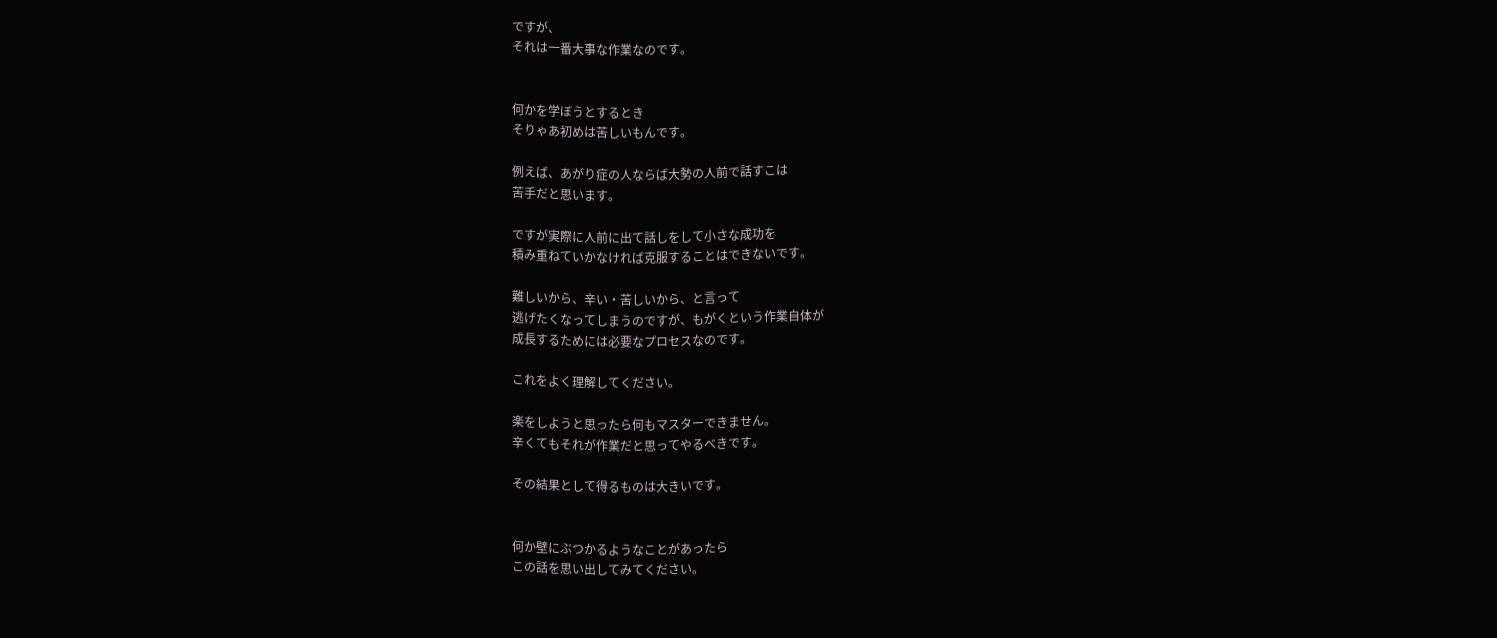ですが、
それは一番大事な作業なのです。


何かを学ぼうとするとき
そりゃあ初めは苦しいもんです。

例えば、あがり症の人ならば大勢の人前で話すこは
苦手だと思います。

ですが実際に人前に出て話しをして小さな成功を
積み重ねていかなければ克服することはできないです。

難しいから、辛い・苦しいから、と言って
逃げたくなってしまうのですが、もがくという作業自体が
成長するためには必要なプロセスなのです。

これをよく理解してください。

楽をしようと思ったら何もマスターできません。
辛くてもそれが作業だと思ってやるべきです。

その結果として得るものは大きいです。


何か壁にぶつかるようなことがあったら
この話を思い出してみてください。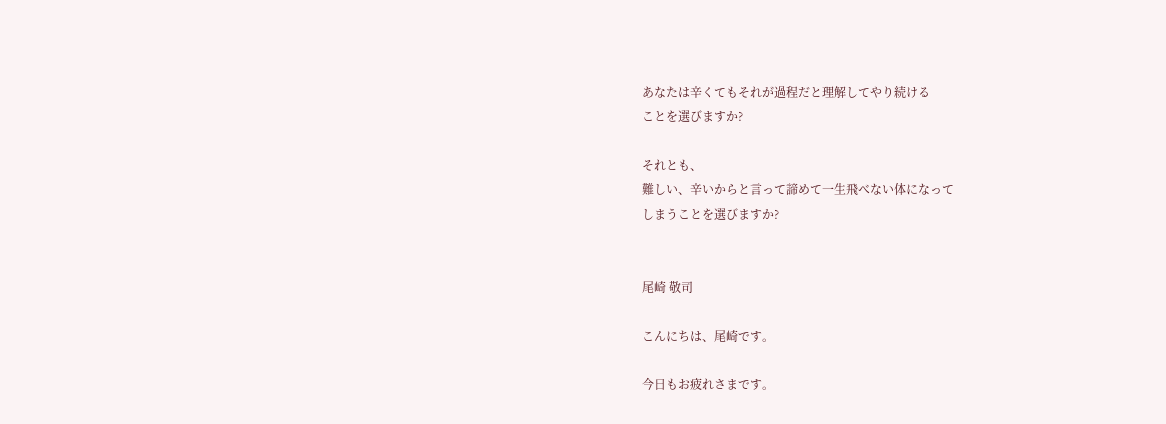あなたは辛くてもそれが過程だと理解してやり続ける
ことを選びますか?

それとも、
難しい、辛いからと言って諦めて一生飛べない体になって
しまうことを選びますか?


尾崎 敬司

こんにちは、尾崎です。

今日もお疲れさまです。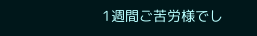1週間ご苦労様でし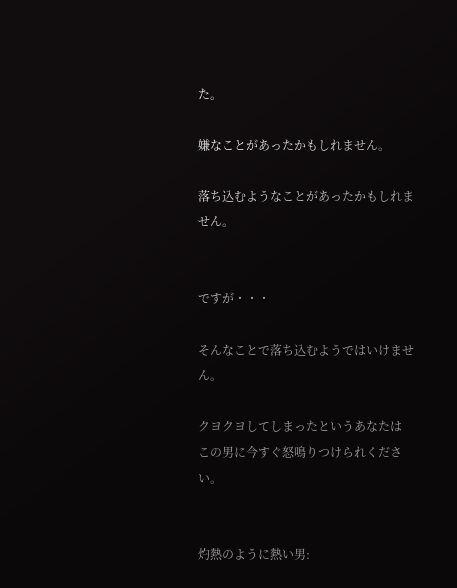た。

嫌なことがあったかもしれません。

落ち込むようなことがあったかもしれません。


ですが・・・

そんなことで落ち込むようではいけません。

クヨクヨしてしまったというあなたは
この男に今すぐ怒鳴りつけられください。


灼熱のように熱い男: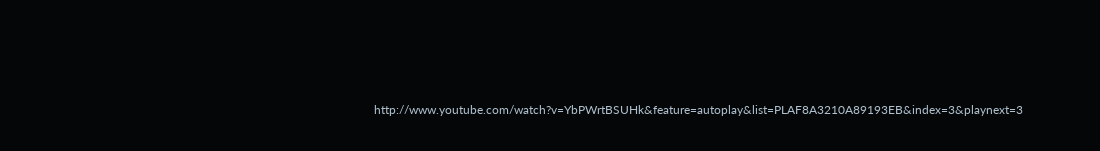http://www.youtube.com/watch?v=YbPWrtBSUHk&feature=autoplay&list=PLAF8A3210A89193EB&index=3&playnext=3